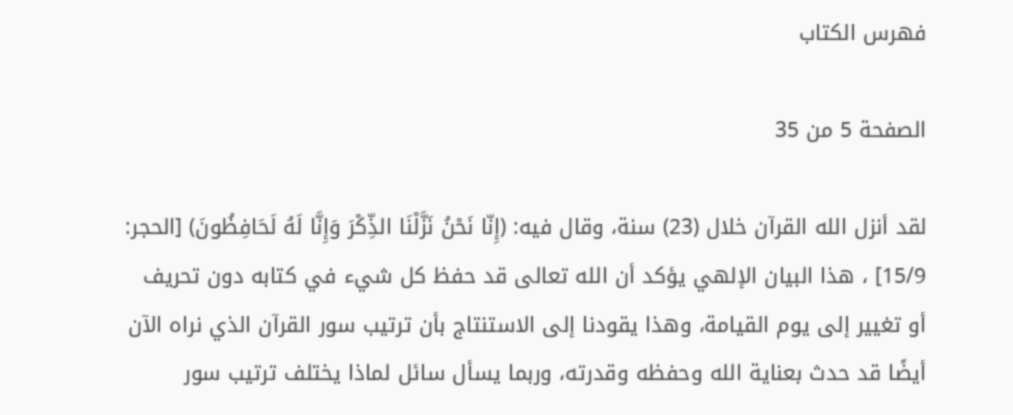فهرس الكتاب

الصفحة 5 من 35

لقد أنزل الله القرآن خلال (23) سنة، وقال فيه: (إِنّا نَحْنُ نَزَّلْنَا الذِّكْرَ وَإِنَّا لَهُ لَحَافِظُونَ) [الحجر: 15/9] ، هذا البيان الإلهي يؤكد أن الله تعالى قد حفظ كل شيء في كتابه دون تحريف أو تغيير إلى يوم القيامة، وهذا يقودنا إلى الاستنتاج بأن ترتيب سور القرآن الذي نراه الآن أيضًا قد حدث بعناية الله وحفظه وقدرته، وربما يسأل سائل لماذا يختلف ترتيب سور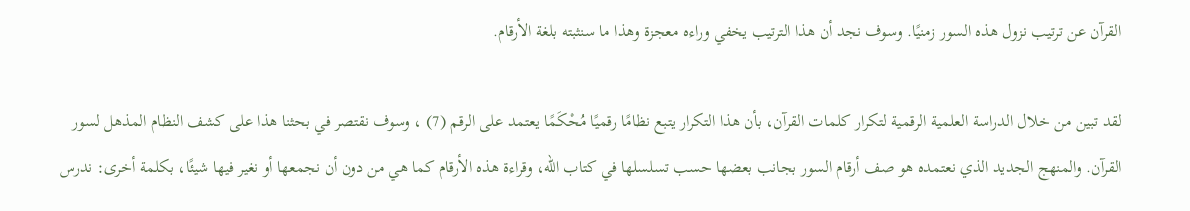القرآن عن ترتيب نزول هذه السور زمنيًا. وسوف نجد أن هذا الترتيب يخفي وراءه معجزة وهذا ما سنثبته بلغة الأرقام.

لقد تبين من خلال الدراسة العلمية الرقمية لتكرار كلمات القرآن، بأن هذا التكرار يتبع نظامًا رقميًا مُحْكَمًا يعتمد على الرقم (7) ، وسوف نقتصر في بحثنا هذا على كشف النظام المذهل لسور القرآن. والمنهج الجديد الذي نعتمده هو صف أرقام السور بجانب بعضها حسب تسلسلها في كتاب الله، وقراءة هذه الأرقام كما هي من دون أن نجمعها أو نغير فيها شيئًا، بكلمة أخرى: ندرس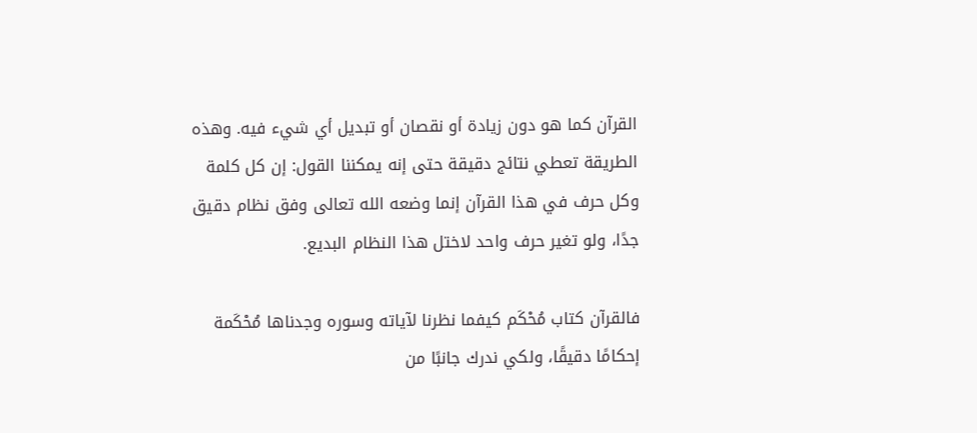القرآن كما هو دون زيادة أو نقصان أو تبديل أي شيء فيه. وهذه الطريقة تعطي نتائج دقيقة حتى إنه يمكننا القول: إن كل كلمة وكل حرف في هذا القرآن إنما وضعه الله تعالى وفق نظام دقيق جدًا، ولو تغير حرف واحد لاختل هذا النظام البديع.

فالقرآن كتاب مُحْكَم كيفما نظرنا لآياته وسوره وجدناها مُحْكَمة إحكامًا دقيقًا، ولكي ندرك جانبًا من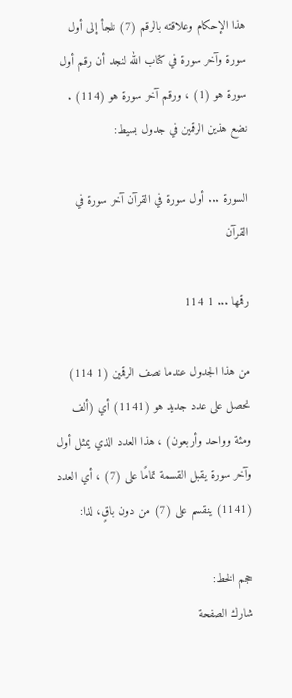هذا الإحكام وعلاقته بالرقم (7) نلجأ إلى أول سورة وآخر سورة في كتاب الله لنجد أن رقم أول سورة هو (1) ، ورقم آخر سورة هو (114) . نضع هذين الرقمين في جدول بسيط:

السورة ... أول سورة في القرآن آخر سورة في القرآن

رقمها ... 1 114

من هذا الجدول عندما نصف الرقمين (1 114) نحصل على عدد جديد هو (1141) أي (ألف ومئة وواحد وأربعون) ، هذا العدد الذي يمثل أول وآخر سورة يقبل القسمة تمامًا على (7) ، أي العدد (1141) ينقسم على (7) من دون باقٍ، لذا:

حجم الخط:
شارك الصفحة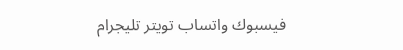فيسبوك واتساب تويتر تليجرام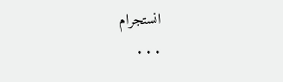انستجرام
. . .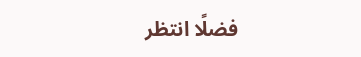فضلًا انتظر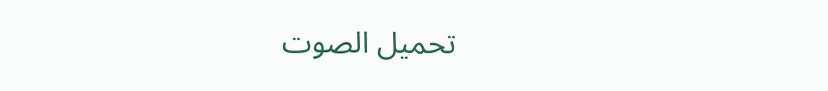تحميل الصوت